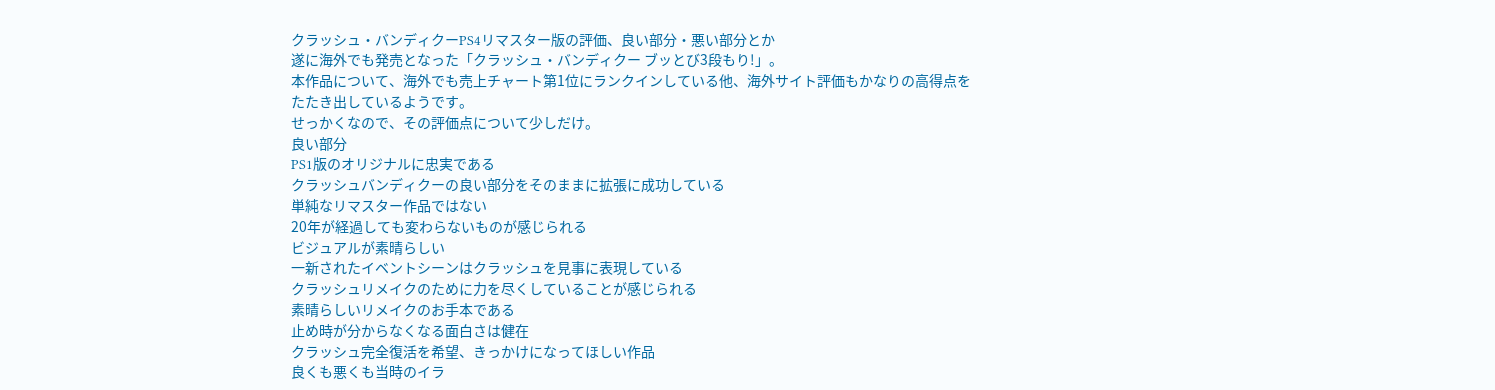クラッシュ・バンディクーPS4リマスター版の評価、良い部分・悪い部分とか
遂に海外でも発売となった「クラッシュ・バンディクー ブッとび3段もり!」。
本作品について、海外でも売上チャート第1位にランクインしている他、海外サイト評価もかなりの高得点をたたき出しているようです。
せっかくなので、その評価点について少しだけ。
良い部分
PS1版のオリジナルに忠実である
クラッシュバンディクーの良い部分をそのままに拡張に成功している
単純なリマスター作品ではない
20年が経過しても変わらないものが感じられる
ビジュアルが素晴らしい
一新されたイベントシーンはクラッシュを見事に表現している
クラッシュリメイクのために力を尽くしていることが感じられる
素晴らしいリメイクのお手本である
止め時が分からなくなる面白さは健在
クラッシュ完全復活を希望、きっかけになってほしい作品
良くも悪くも当時のイラ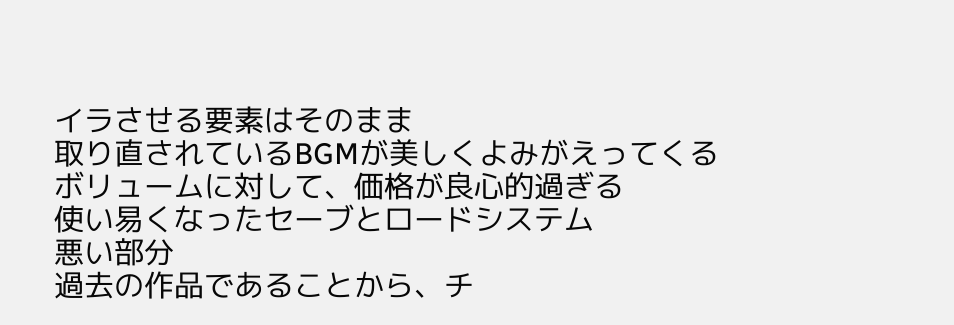イラさせる要素はそのまま
取り直されているBGMが美しくよみがえってくる
ボリュームに対して、価格が良心的過ぎる
使い易くなったセーブとロードシステム
悪い部分
過去の作品であることから、チ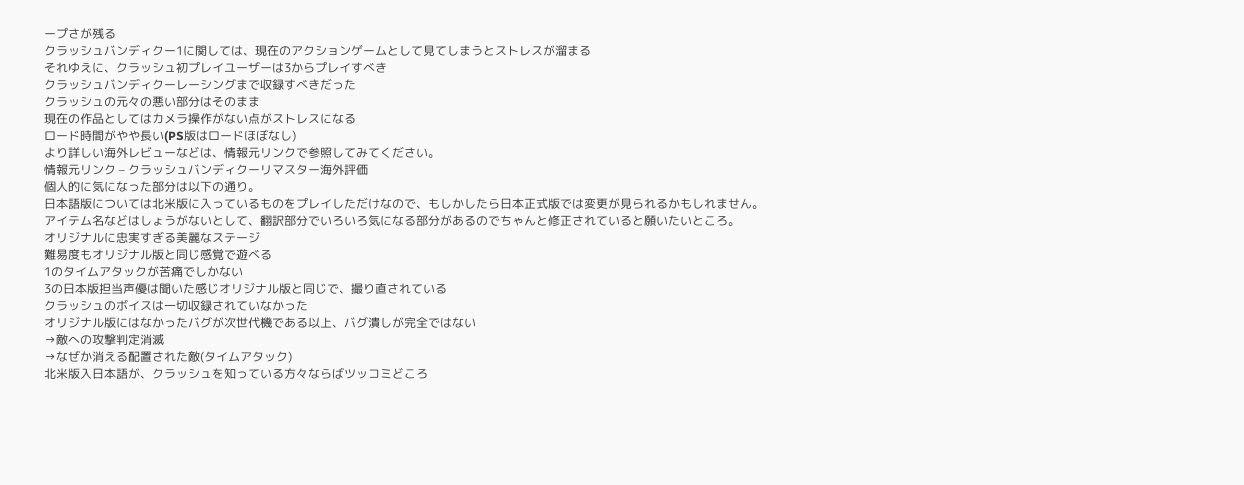ープさが残る
クラッシュバンディクー1に関しては、現在のアクションゲームとして見てしまうとストレスが溜まる
それゆえに、クラッシュ初プレイユーザーは3からプレイすべき
クラッシュバンディクーレーシングまで収録すべきだった
クラッシュの元々の悪い部分はそのまま
現在の作品としてはカメラ操作がない点がストレスになる
ロード時間がやや長い(PS版はロードほぼなし)
より詳しい海外レビューなどは、情報元リンクで参照してみてください。
情報元リンク – クラッシュバンディクーリマスター海外評価
個人的に気になった部分は以下の通り。
日本語版については北米版に入っているものをプレイしただけなので、もしかしたら日本正式版では変更が見られるかもしれません。
アイテム名などはしょうがないとして、翻訳部分でいろいろ気になる部分があるのでちゃんと修正されていると願いたいところ。
オリジナルに忠実すぎる美麗なステージ
難易度もオリジナル版と同じ感覚で遊べる
1のタイムアタックが苦痛でしかない
3の日本版担当声優は聞いた感じオリジナル版と同じで、撮り直されている
クラッシュのボイスは一切収録されていなかった
オリジナル版にはなかったバグが次世代機である以上、バグ潰しが完全ではない
→敵への攻撃判定消滅
→なぜか消える配置された敵(タイムアタック)
北米版入日本語が、クラッシュを知っている方々ならばツッコミどころ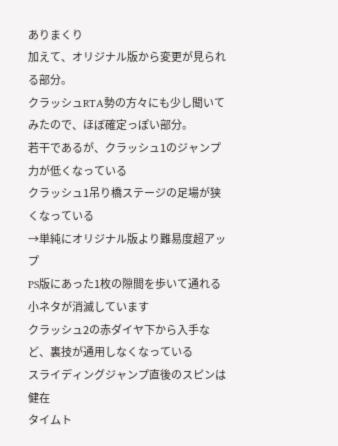ありまくり
加えて、オリジナル版から変更が見られる部分。
クラッシュRTA勢の方々にも少し聞いてみたので、ほぼ確定っぽい部分。
若干であるが、クラッシュ1のジャンプ力が低くなっている
クラッシュ1吊り橋ステージの足場が狭くなっている
→単純にオリジナル版より難易度超アップ
PS版にあった1枚の隙間を歩いて通れる小ネタが消滅しています
クラッシュ2の赤ダイヤ下から入手など、裏技が通用しなくなっている
スライディングジャンプ直後のスピンは健在
タイムト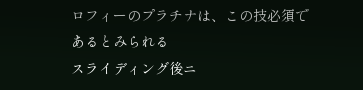ロフィーのプラチナは、この技必須であるとみられる
スライディング後ニ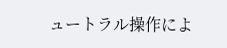ュートラル操作によ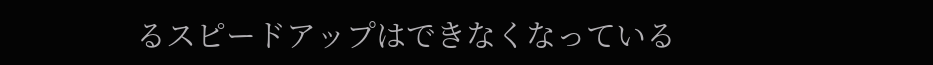るスピードアップはできなくなっている